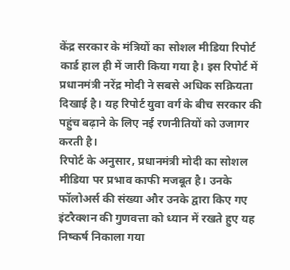केंद्र सरकार के मंत्रियों का सोशल मीडिया रिपोर्ट कार्ड हाल ही में जारी किया गया है। इस रिपोर्ट में प्रधानमंत्री नरेंद्र मोदी ने सबसे अधिक सक्रियता दिखाई है। यह रिपोर्ट युवा वर्ग के बीच सरकार की पहुंच बढ़ाने के लिए नई रणनीतियों को उजागर करती है।
रिपोर्ट के अनुसार, प्रधानमंत्री मोदी का सोशल मीडिया पर प्रभाव काफी मजबूत है। उनके फॉलोअर्स की संख्या और उनके द्वारा किए गए इंटरैक्शन की गुणवत्ता को ध्यान में रखते हुए यह निष्कर्ष निकाला गया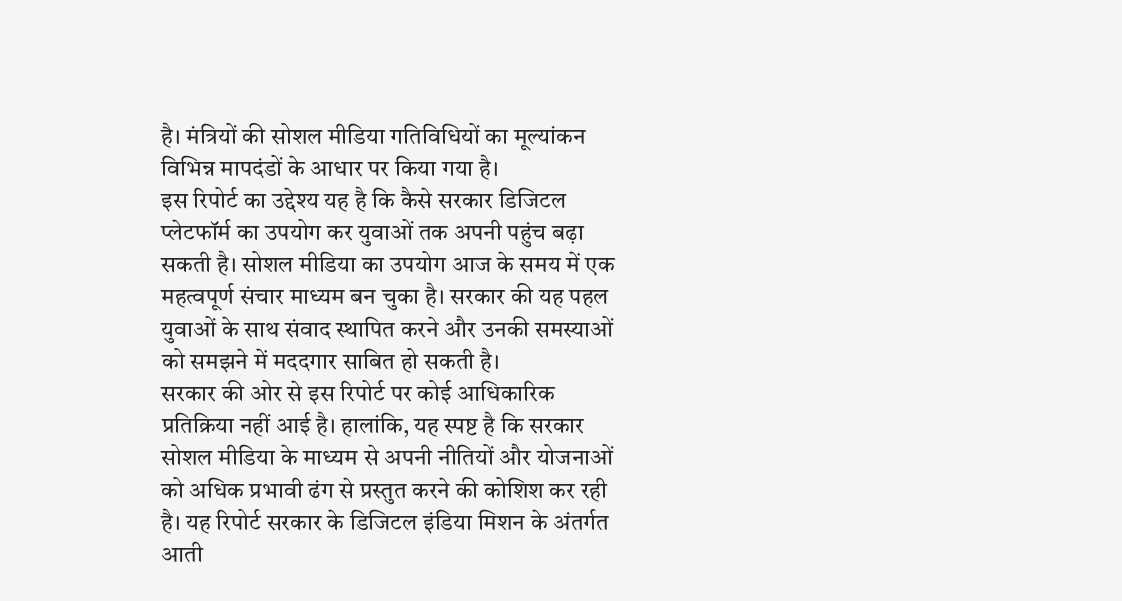है। मंत्रियों की सोशल मीडिया गतिविधियों का मूल्यांकन विभिन्न मापदंडों के आधार पर किया गया है।
इस रिपोर्ट का उद्देश्य यह है कि कैसे सरकार डिजिटल प्लेटफॉर्म का उपयोग कर युवाओं तक अपनी पहुंच बढ़ा सकती है। सोशल मीडिया का उपयोग आज के समय में एक महत्वपूर्ण संचार माध्यम बन चुका है। सरकार की यह पहल युवाओं के साथ संवाद स्थापित करने और उनकी समस्याओं को समझने में मददगार साबित हो सकती है।
सरकार की ओर से इस रिपोर्ट पर कोई आधिकारिक प्रतिक्रिया नहीं आई है। हालांकि, यह स्पष्ट है कि सरकार सोशल मीडिया के माध्यम से अपनी नीतियों और योजनाओं को अधिक प्रभावी ढंग से प्रस्तुत करने की कोशिश कर रही है। यह रिपोर्ट सरकार के डिजिटल इंडिया मिशन के अंतर्गत आती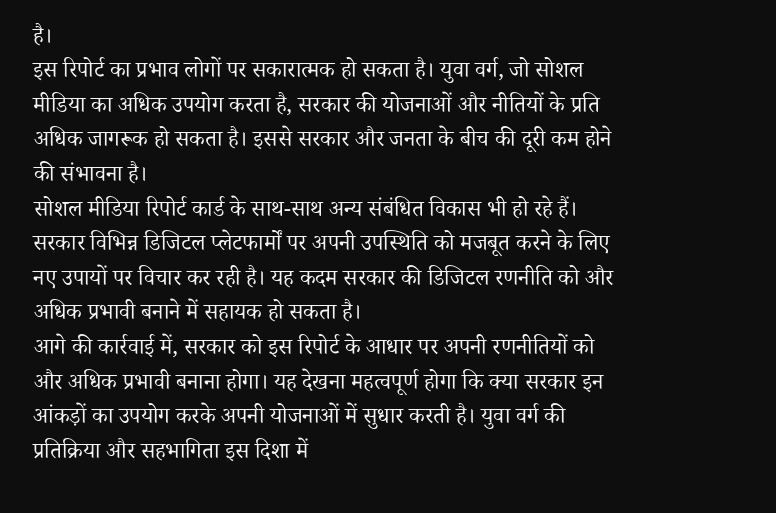है।
इस रिपोर्ट का प्रभाव लोगों पर सकारात्मक हो सकता है। युवा वर्ग, जो सोशल मीडिया का अधिक उपयोग करता है, सरकार की योजनाओं और नीतियों के प्रति अधिक जागरूक हो सकता है। इससे सरकार और जनता के बीच की दूरी कम होने की संभावना है।
सोशल मीडिया रिपोर्ट कार्ड के साथ-साथ अन्य संबंधित विकास भी हो रहे हैं। सरकार विभिन्न डिजिटल प्लेटफार्मों पर अपनी उपस्थिति को मजबूत करने के लिए नए उपायों पर विचार कर रही है। यह कदम सरकार की डिजिटल रणनीति को और अधिक प्रभावी बनाने में सहायक हो सकता है।
आगे की कार्रवाई में, सरकार को इस रिपोर्ट के आधार पर अपनी रणनीतियों को और अधिक प्रभावी बनाना होगा। यह देखना महत्वपूर्ण होगा कि क्या सरकार इन आंकड़ों का उपयोग करके अपनी योजनाओं में सुधार करती है। युवा वर्ग की प्रतिक्रिया और सहभागिता इस दिशा में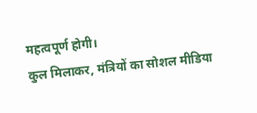महत्वपूर्ण होगी।
कुल मिलाकर, मंत्रियों का सोशल मीडिया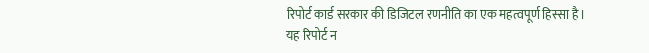रिपोर्ट कार्ड सरकार की डिजिटल रणनीति का एक महत्वपूर्ण हिस्सा है। यह रिपोर्ट न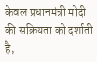केवल प्रधानमंत्री मोदी की सक्रियता को दर्शाती है,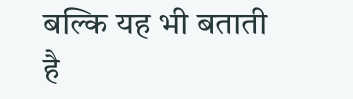बल्कि यह भी बताती है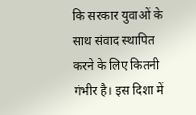कि सरकार युवाओं के साथ संवाद स्थापित करने के लिए कितनी गंभीर है। इस दिशा में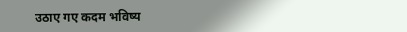उठाए गए कदम भविष्य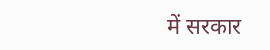में सरकार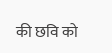की छवि को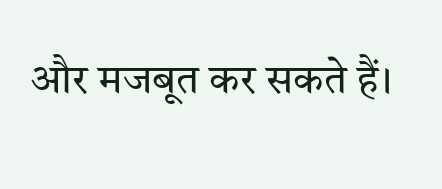और मजबूत कर सकते हैं।